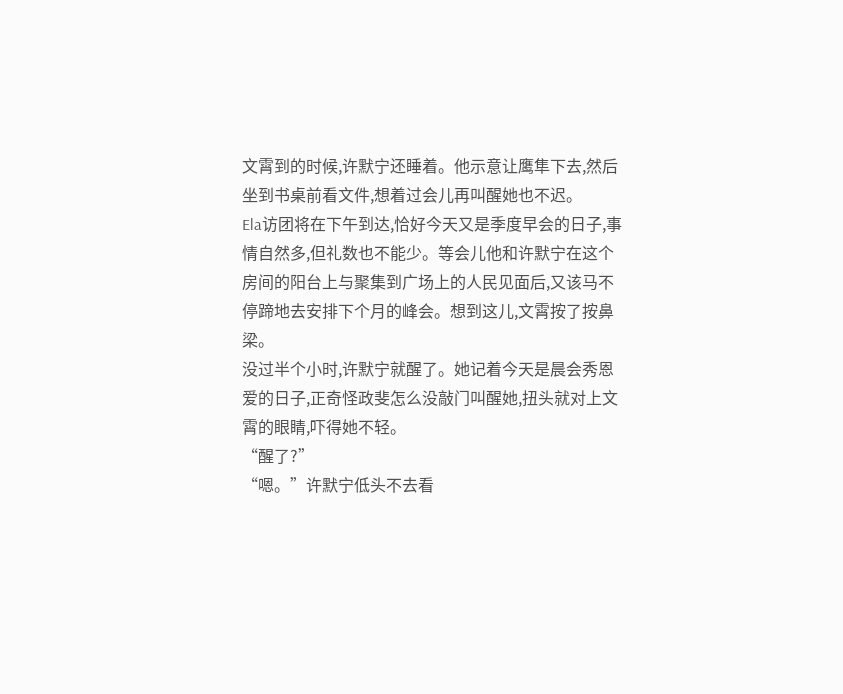文霄到的时候,许默宁还睡着。他示意让鹰隼下去,然后坐到书桌前看文件,想着过会儿再叫醒她也不迟。
Ela访团将在下午到达,恰好今天又是季度早会的日子,事情自然多,但礼数也不能少。等会儿他和许默宁在这个房间的阳台上与聚集到广场上的人民见面后,又该马不停蹄地去安排下个月的峰会。想到这儿,文霄按了按鼻梁。
没过半个小时,许默宁就醒了。她记着今天是晨会秀恩爱的日子,正奇怪政斐怎么没敲门叫醒她,扭头就对上文霄的眼睛,吓得她不轻。
“醒了?”
“嗯。”许默宁低头不去看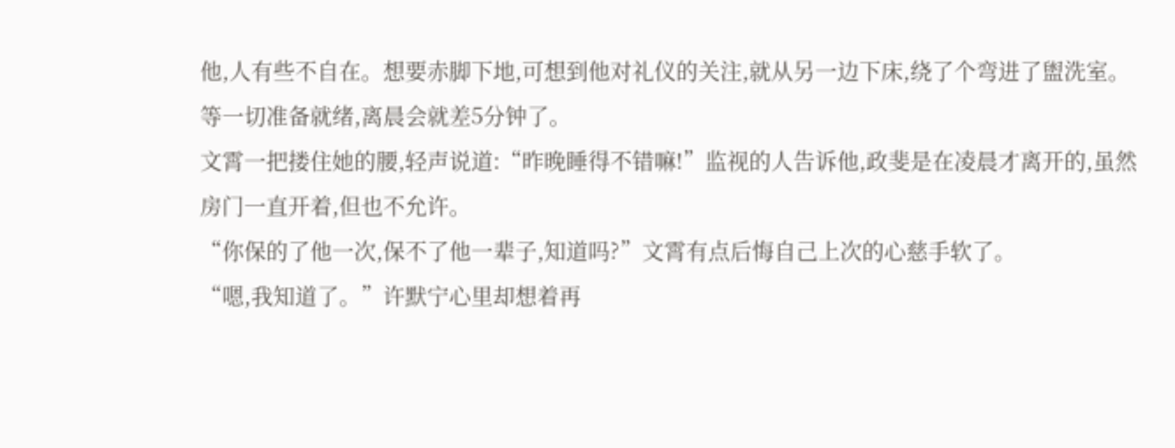他,人有些不自在。想要赤脚下地,可想到他对礼仪的关注,就从另一边下床,绕了个弯进了盥洗室。
等一切准备就绪,离晨会就差5分钟了。
文霄一把搂住她的腰,轻声说道:“昨晚睡得不错嘛!”监视的人告诉他,政斐是在凌晨才离开的,虽然房门一直开着,但也不允许。
“你保的了他一次,保不了他一辈子,知道吗?”文霄有点后悔自己上次的心慈手软了。
“嗯,我知道了。”许默宁心里却想着再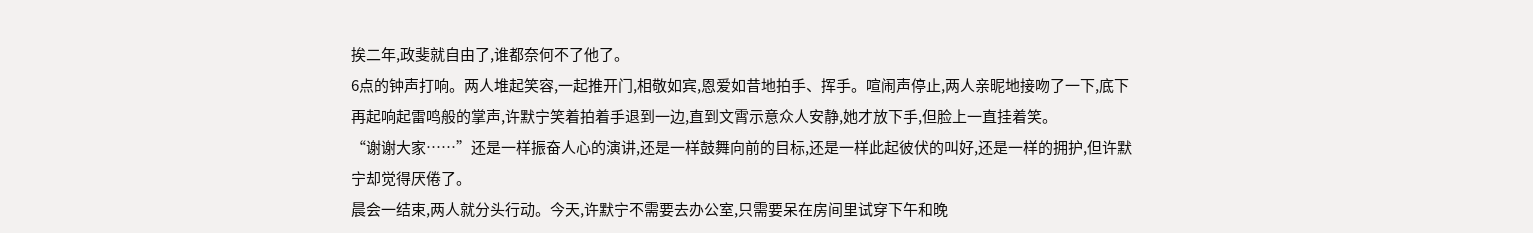挨二年,政斐就自由了,谁都奈何不了他了。
6点的钟声打响。两人堆起笑容,一起推开门,相敬如宾,恩爱如昔地拍手、挥手。喧闹声停止,两人亲昵地接吻了一下,底下再起响起雷鸣般的掌声,许默宁笑着拍着手退到一边,直到文霄示意众人安静,她才放下手,但脸上一直挂着笑。
“谢谢大家……”还是一样振奋人心的演讲,还是一样鼓舞向前的目标,还是一样此起彼伏的叫好,还是一样的拥护,但许默宁却觉得厌倦了。
晨会一结束,两人就分头行动。今天,许默宁不需要去办公室,只需要呆在房间里试穿下午和晚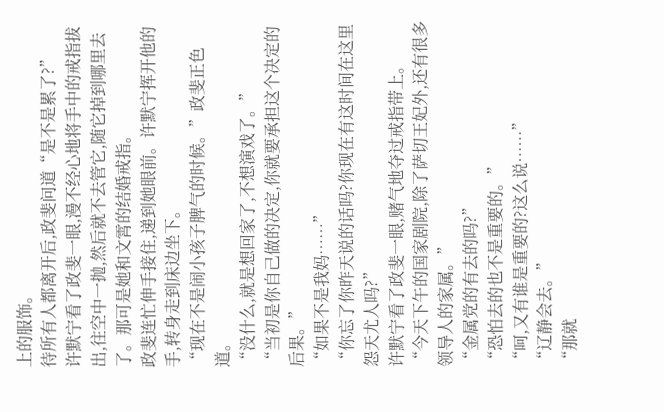上的服饰。
待所有人都离开后,政斐问道“是不是累了?”
许默宁看了政斐一眼,漫不经心地将手中的戒指拔出,往空中一抛,然后就不去管它,随它掉到哪里去了。那可是她和文霄的结婚戒指。
政斐连忙伸手接住,递到她眼前。许默宁挥开他的手,转身走到床边坐下。
“现在不是闹小孩子脾气的时候。”政斐正色道。
“没什么,就是想回家了,不想演戏了。”
“当初是你自己做的决定,你就要承担这个决定的后果。”
“如果不是我妈……”
“你忘了你昨天说的话吗?你现在有这时间在这里怨天尤人吗?”
许默宁看了政斐一眼,赌气地夺过戒指带上。
“今天下午的国家剧院,除了萨切王妃外,还有很多领导人的家属。”
“金属党的有去的吗?”
“恐怕去的也不是重要的。”
“呵,又有谁是重要的?这么说……”
“辽静会去。”
“那就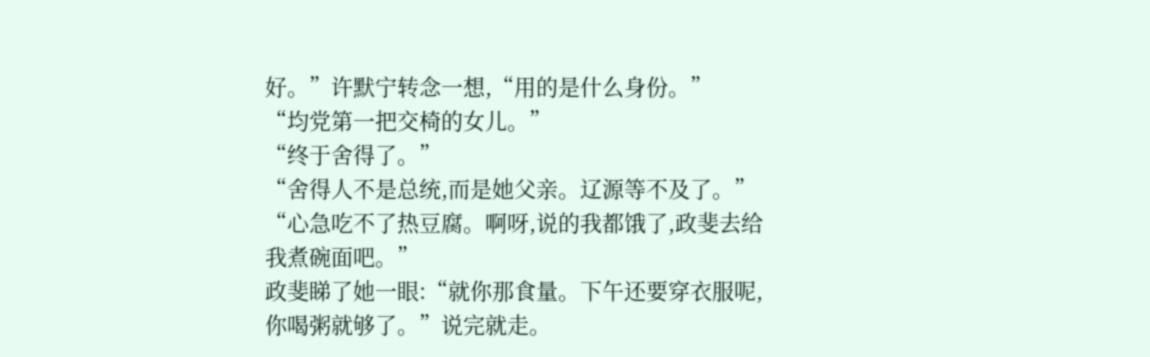好。”许默宁转念一想,“用的是什么身份。”
“均党第一把交椅的女儿。”
“终于舍得了。”
“舍得人不是总统,而是她父亲。辽源等不及了。”
“心急吃不了热豆腐。啊呀,说的我都饿了,政斐去给我煮碗面吧。”
政斐睇了她一眼:“就你那食量。下午还要穿衣服呢,你喝粥就够了。”说完就走。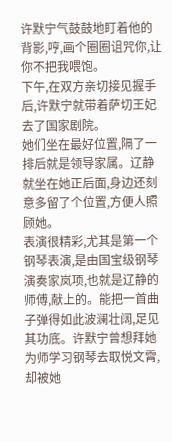许默宁气鼓鼓地盯着他的背影,哼,画个圈圈诅咒你,让你不把我喂饱。
下午,在双方亲切接见握手后,许默宁就带着萨切王妃去了国家剧院。
她们坐在最好位置,隔了一排后就是领导家属。辽静就坐在她正后面,身边还刻意多留了个位置,方便人照顾她。
表演很精彩,尤其是第一个钢琴表演,是由国宝级钢琴演奏家岚项,也就是辽静的师傅,献上的。能把一首曲子弹得如此波澜壮阔,足见其功底。许默宁曾想拜她为师学习钢琴去取悦文霄,却被她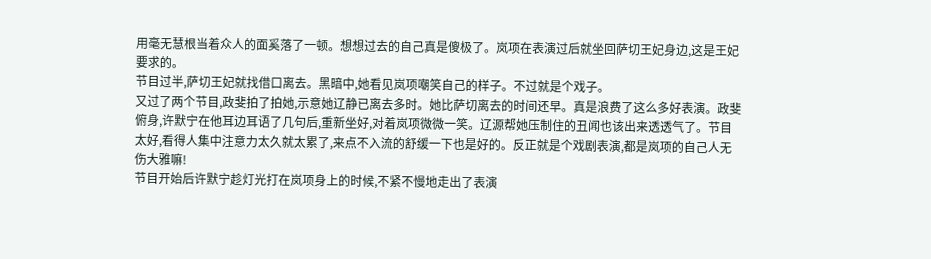用毫无慧根当着众人的面奚落了一顿。想想过去的自己真是傻极了。岚项在表演过后就坐回萨切王妃身边,这是王妃要求的。
节目过半,萨切王妃就找借口离去。黑暗中,她看见岚项嘲笑自己的样子。不过就是个戏子。
又过了两个节目,政斐拍了拍她,示意她辽静已离去多时。她比萨切离去的时间还早。真是浪费了这么多好表演。政斐俯身,许默宁在他耳边耳语了几句后,重新坐好,对着岚项微微一笑。辽源帮她压制住的丑闻也该出来透透气了。节目太好,看得人集中注意力太久就太累了,来点不入流的舒缓一下也是好的。反正就是个戏剧表演,都是岚项的自己人无伤大雅嘛!
节目开始后许默宁趁灯光打在岚项身上的时候,不紧不慢地走出了表演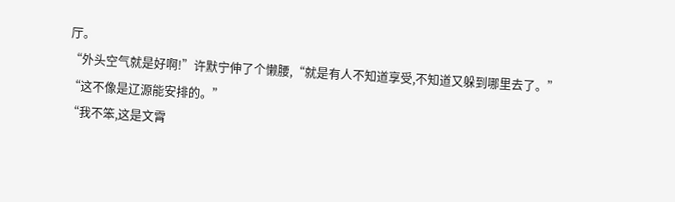厅。
“外头空气就是好啊!”许默宁伸了个懒腰,“就是有人不知道享受,不知道又躲到哪里去了。”
“这不像是辽源能安排的。”
“我不笨,这是文霄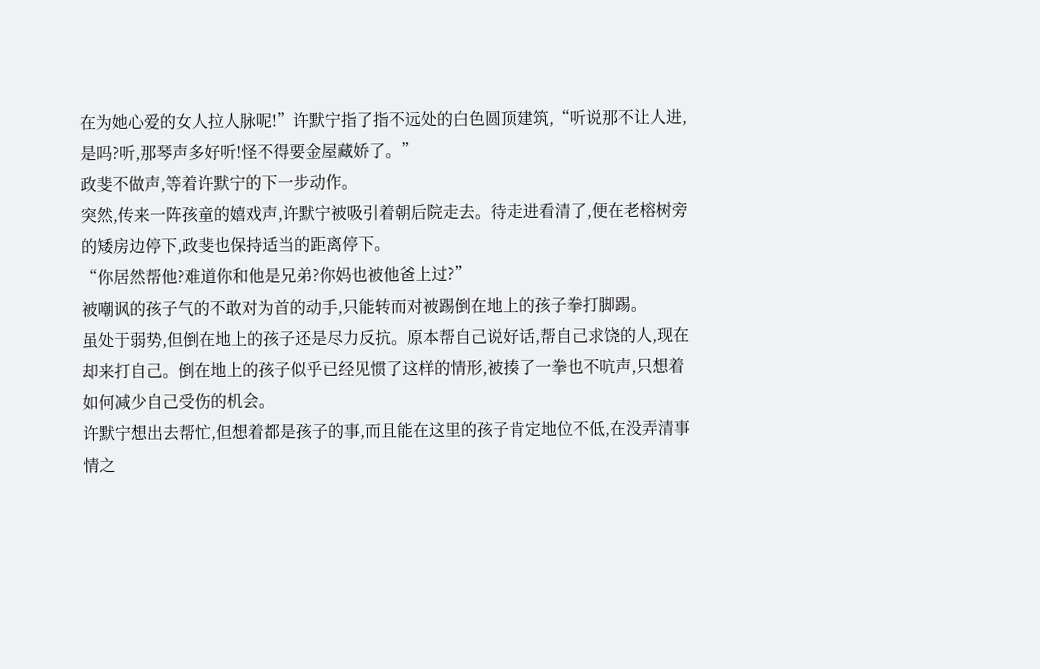在为她心爱的女人拉人脉呢!”许默宁指了指不远处的白色圆顶建筑,“听说那不让人进,是吗?听,那琴声多好听!怪不得要金屋藏娇了。”
政斐不做声,等着许默宁的下一步动作。
突然,传来一阵孩童的嬉戏声,许默宁被吸引着朝后院走去。待走进看清了,便在老榕树旁的矮房边停下,政斐也保持适当的距离停下。
“你居然帮他?难道你和他是兄弟?你妈也被他爸上过?”
被嘲讽的孩子气的不敢对为首的动手,只能转而对被踢倒在地上的孩子拳打脚踢。
虽处于弱势,但倒在地上的孩子还是尽力反抗。原本帮自己说好话,帮自己求饶的人,现在却来打自己。倒在地上的孩子似乎已经见惯了这样的情形,被揍了一拳也不吭声,只想着如何减少自己受伤的机会。
许默宁想出去帮忙,但想着都是孩子的事,而且能在这里的孩子肯定地位不低,在没弄清事情之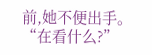前,她不便出手。
“在看什么?”